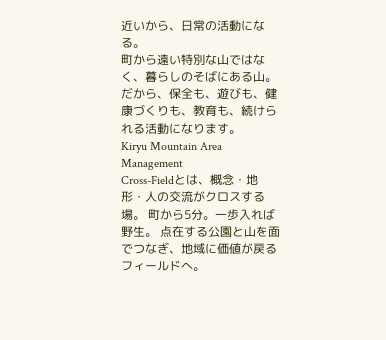近いから、日常の活動になる。
町から遠い特別な山ではなく、暮らしのそばにある山。 だから、保全も、遊びも、健康づくりも、教育も、続けられる活動になります。
Kiryu Mountain Area Management
Cross-Fieldとは、概念・地形・人の交流がクロスする場。 町から5分。一歩入れば野生。 点在する公園と山を面でつなぎ、地域に価値が戻るフィールドへ。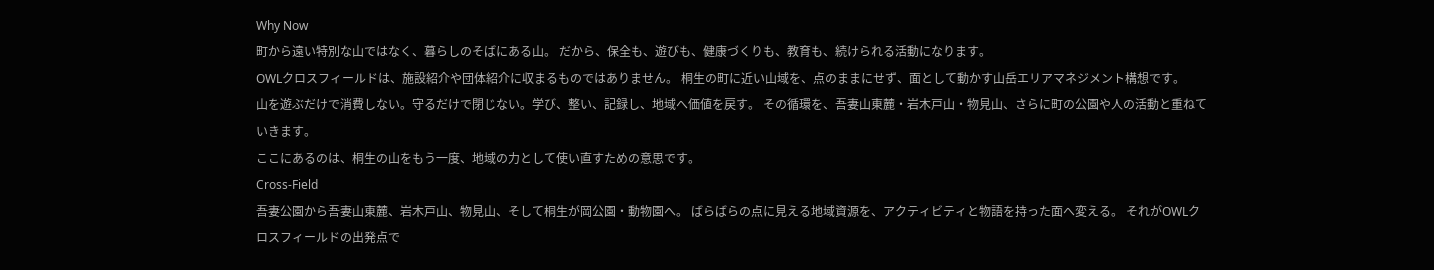Why Now
町から遠い特別な山ではなく、暮らしのそばにある山。 だから、保全も、遊びも、健康づくりも、教育も、続けられる活動になります。
OWLクロスフィールドは、施設紹介や団体紹介に収まるものではありません。 桐生の町に近い山域を、点のままにせず、面として動かす山岳エリアマネジメント構想です。
山を遊ぶだけで消費しない。守るだけで閉じない。学び、整い、記録し、地域へ価値を戻す。 その循環を、吾妻山東麓・岩木戸山・物見山、さらに町の公園や人の活動と重ねていきます。
ここにあるのは、桐生の山をもう一度、地域の力として使い直すための意思です。
Cross-Field
吾妻公園から吾妻山東麓、岩木戸山、物見山、そして桐生が岡公園・動物園へ。 ばらばらの点に見える地域資源を、アクティビティと物語を持った面へ変える。 それがOWLクロスフィールドの出発点で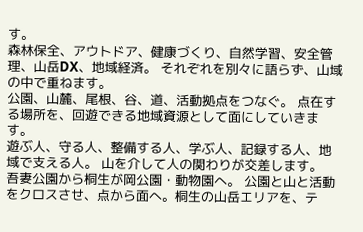す。
森林保全、アウトドア、健康づくり、自然学習、安全管理、山岳DX、地域経済。 それぞれを別々に語らず、山域の中で重ねます。
公園、山麓、尾根、谷、道、活動拠点をつなぐ。 点在する場所を、回遊できる地域資源として面にしていきます。
遊ぶ人、守る人、整備する人、学ぶ人、記録する人、地域で支える人。 山を介して人の関わりが交差します。
吾妻公園から桐生が岡公園・動物園へ。 公園と山と活動をクロスさせ、点から面へ。桐生の山岳エリアを、テ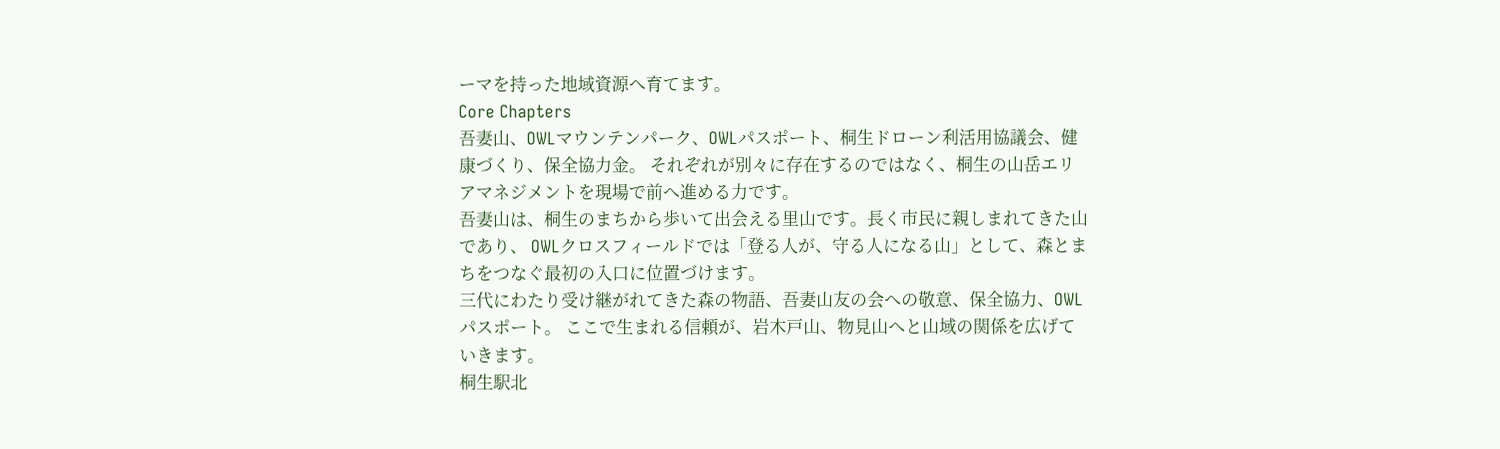ーマを持った地域資源へ育てます。
Core Chapters
吾妻山、OWLマウンテンパーク、OWLパスポート、桐生ドローン利活用協議会、健康づくり、保全協力金。 それぞれが別々に存在するのではなく、桐生の山岳エリアマネジメントを現場で前へ進める力です。
吾妻山は、桐生のまちから歩いて出会える里山です。長く市民に親しまれてきた山であり、 OWLクロスフィールドでは「登る人が、守る人になる山」として、森とまちをつなぐ最初の入口に位置づけます。
三代にわたり受け継がれてきた森の物語、吾妻山友の会への敬意、保全協力、OWLパスポート。 ここで生まれる信頼が、岩木戸山、物見山へと山域の関係を広げていきます。
桐生駅北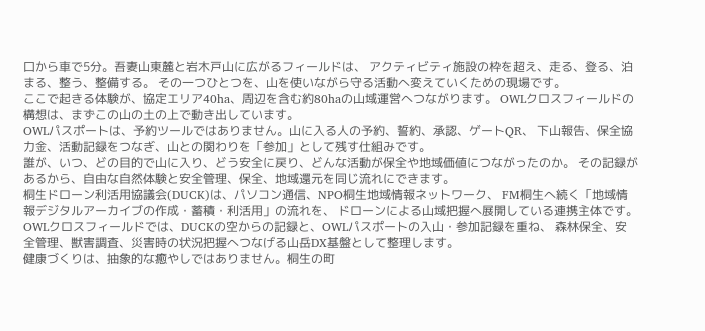口から車で5分。吾妻山東麓と岩木戸山に広がるフィールドは、 アクティビティ施設の枠を超え、走る、登る、泊まる、整う、整備する。 その一つひとつを、山を使いながら守る活動へ変えていくための現場です。
ここで起きる体験が、協定エリア40ha、周辺を含む約80haの山域運営へつながります。 OWLクロスフィールドの構想は、まずこの山の土の上で動き出しています。
OWLパスポートは、予約ツールではありません。山に入る人の予約、誓約、承認、ゲートQR、 下山報告、保全協力金、活動記録をつなぎ、山との関わりを「参加」として残す仕組みです。
誰が、いつ、どの目的で山に入り、どう安全に戻り、どんな活動が保全や地域価値につながったのか。 その記録があるから、自由な自然体験と安全管理、保全、地域還元を同じ流れにできます。
桐生ドローン利活用協議会(DUCK)は、パソコン通信、NPO桐生地域情報ネットワーク、 FM桐生へ続く「地域情報デジタルアーカイブの作成・蓄積・利活用」の流れを、 ドローンによる山域把握へ展開している連携主体です。
OWLクロスフィールドでは、DUCKの空からの記録と、OWLパスポートの入山・参加記録を重ね、 森林保全、安全管理、獣害調査、災害時の状況把握へつなげる山岳DX基盤として整理します。
健康づくりは、抽象的な癒やしではありません。桐生の町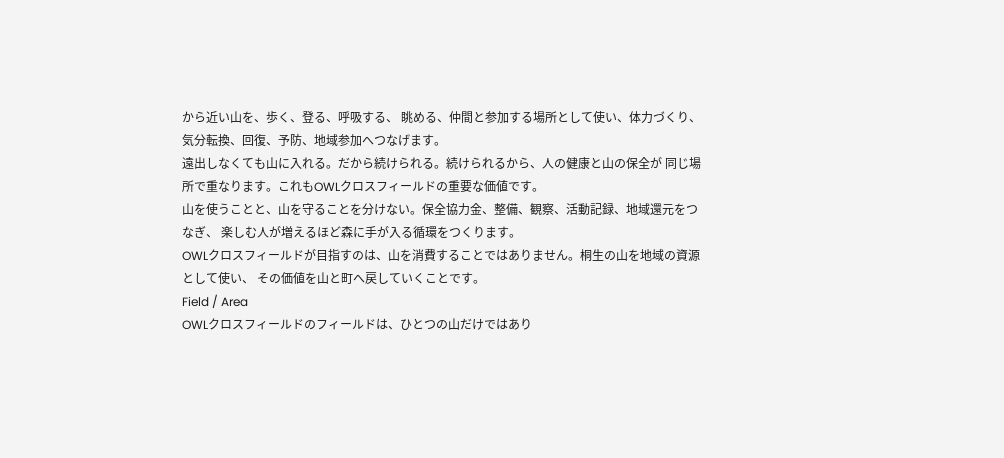から近い山を、歩く、登る、呼吸する、 眺める、仲間と参加する場所として使い、体力づくり、気分転換、回復、予防、地域参加へつなげます。
遠出しなくても山に入れる。だから続けられる。続けられるから、人の健康と山の保全が 同じ場所で重なります。これもOWLクロスフィールドの重要な価値です。
山を使うことと、山を守ることを分けない。保全協力金、整備、観察、活動記録、地域還元をつなぎ、 楽しむ人が増えるほど森に手が入る循環をつくります。
OWLクロスフィールドが目指すのは、山を消費することではありません。桐生の山を地域の資源として使い、 その価値を山と町へ戻していくことです。
Field / Area
OWLクロスフィールドのフィールドは、ひとつの山だけではあり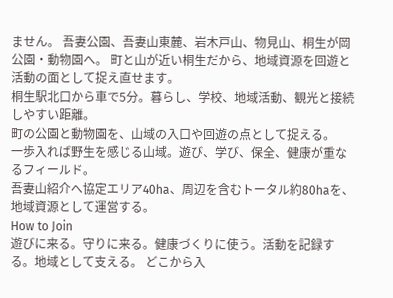ません。 吾妻公園、吾妻山東麓、岩木戸山、物見山、桐生が岡公園・動物園へ。 町と山が近い桐生だから、地域資源を回遊と活動の面として捉え直せます。
桐生駅北口から車で5分。暮らし、学校、地域活動、観光と接続しやすい距離。
町の公園と動物園を、山域の入口や回遊の点として捉える。
一歩入れば野生を感じる山域。遊び、学び、保全、健康が重なるフィールド。
吾妻山紹介へ協定エリア40ha、周辺を含むトータル約80haを、地域資源として運営する。
How to Join
遊びに来る。守りに来る。健康づくりに使う。活動を記録する。地域として支える。 どこから入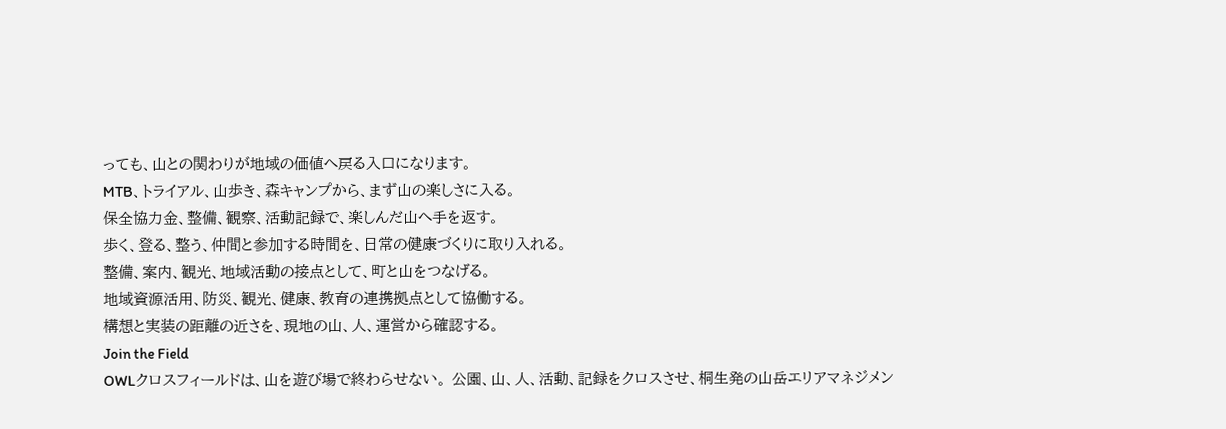っても、山との関わりが地域の価値へ戻る入口になります。
MTB、トライアル、山歩き、森キャンプから、まず山の楽しさに入る。
保全協力金、整備、観察、活動記録で、楽しんだ山へ手を返す。
歩く、登る、整う、仲間と参加する時間を、日常の健康づくりに取り入れる。
整備、案内、観光、地域活動の接点として、町と山をつなげる。
地域資源活用、防災、観光、健康、教育の連携拠点として協働する。
構想と実装の距離の近さを、現地の山、人、運営から確認する。
Join the Field
OWLクロスフィールドは、山を遊び場で終わらせない。 公園、山、人、活動、記録をクロスさせ、桐生発の山岳エリアマネジメン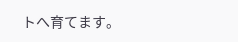トへ育てます。